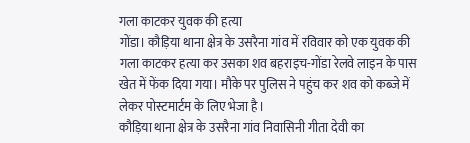गला काटकर युवक की हत्या
गोंडा। कौड़िया थाना क्षेत्र के उसरैना गांव में रविवार को एक युवक की गला काटकर हत्या कर उसका शव बहराइच-गोंडा रेलवे लाइन के पास खेत में फेंक दिया गया। मौके पर पुलिस ने पहुंच कर शव को कब्जे में लेकर पोस्टमार्टम के लिए भेजा है।
कौड़िया थाना क्षेत्र के उसरैना गांव निवासिनी गीता देवी का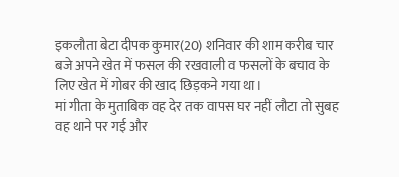इकलौता बेटा दीपक कुमार(20) शनिवार की शाम करीब चार बजे अपने खेत में फसल की रखवाली व फसलों के बचाव के लिए खेत में गोबर की खाद छिड़कने गया था।
मां गीता के मुताबिक वह देर तक वापस घर नहीं लौटा तो सुबह वह थाने पर गई और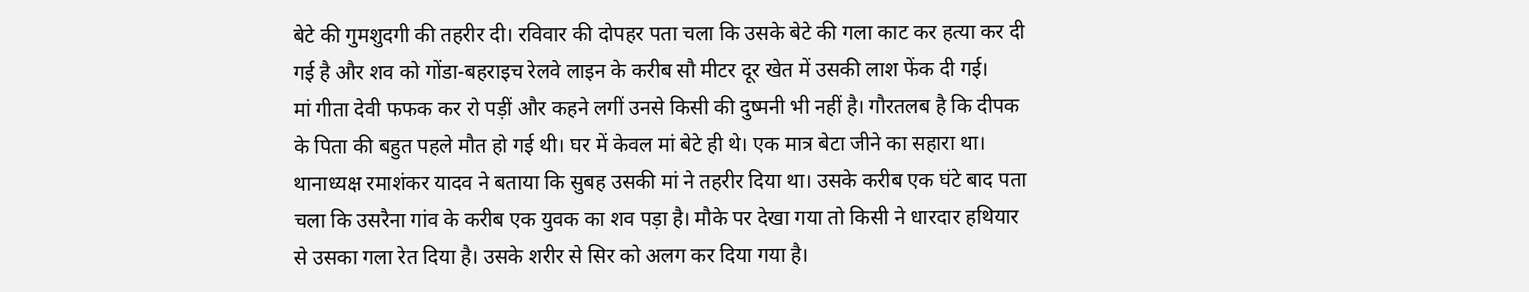बेटे की गुमशुदगी की तहरीर दी। रविवार की दोपहर पता चला कि उसके बेटे की गला काट कर हत्या कर दी गई है और शव को गोंडा-बहराइच रेलवे लाइन के करीब सौ मीटर दूर खेत में उसकी लाश फेंक दी गई।
मां गीता देवी फफक कर रो पड़ीं और कहने लगीं उनसे किसी की दुष्मनी भी नहीं है। गौरतलब है कि दीपक के पिता की बहुत पहले मौत हो गई थी। घर में केवल मां बेटे ही थे। एक मात्र बेटा जीने का सहारा था।
थानाध्यक्ष रमाशंकर यादव ने बताया कि सुबह उसकी मां ने तहरीर दिया था। उसके करीब एक घंटे बाद पता चला कि उसरैना गांव के करीब एक युवक का शव पड़ा है। मौके पर देखा गया तो किसी ने धारदार हथियार से उसका गला रेत दिया है। उसके शरीर से सिर को अलग कर दिया गया है।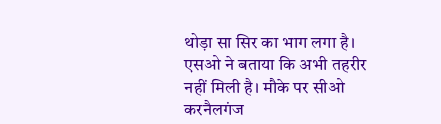थोड़ा सा सिर का भाग लगा है। एसओ ने बताया कि अभी तहरीर नहीं मिली है। मौके पर सीओ करनैलगंज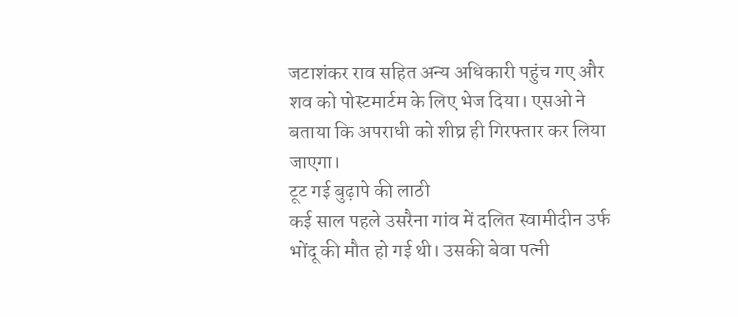जटाशंकर राव सहित अन्य अधिकारी पहुंच गए और शव को पोस्टमार्टम के लिए भेज दिया। एसओ ने बताया कि अपराधी को शीघ्र ही गिरफ्तार कर लिया जाएगा।
टूट गई बुढ़ापे की लाठी
कई साल पहले उसरैना गांव में दलित स्वामीदीन उर्फ भोंदू की मौत हो गई थी। उसकी बेवा पत्नी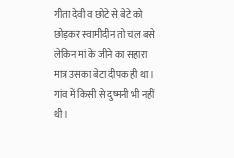गीता देवी व छोटे से बेटे को छोड़कर स्वामीदीन तो चल बसे लेकिन मां के जीने का सहारा मात्र उसका बेटा दीपक ही था।
गांव में किसी से दुष्मनी भी नहीं थी।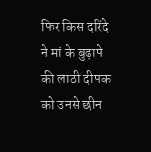फिर किस दरिंदे ने मां के बुढ़ापे की लाठी दीपक को उनसे छीन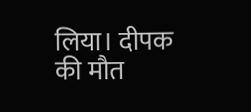लिया। दीपक की मौत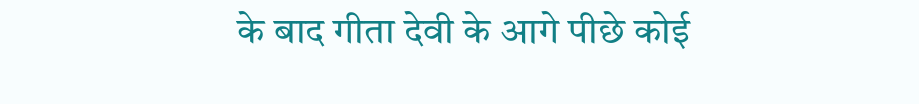के बाद गीता देवी के आगे पीछे कोई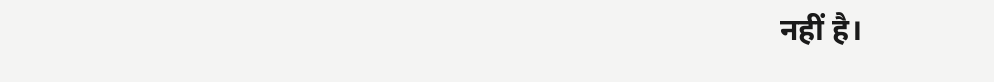नहीं है।